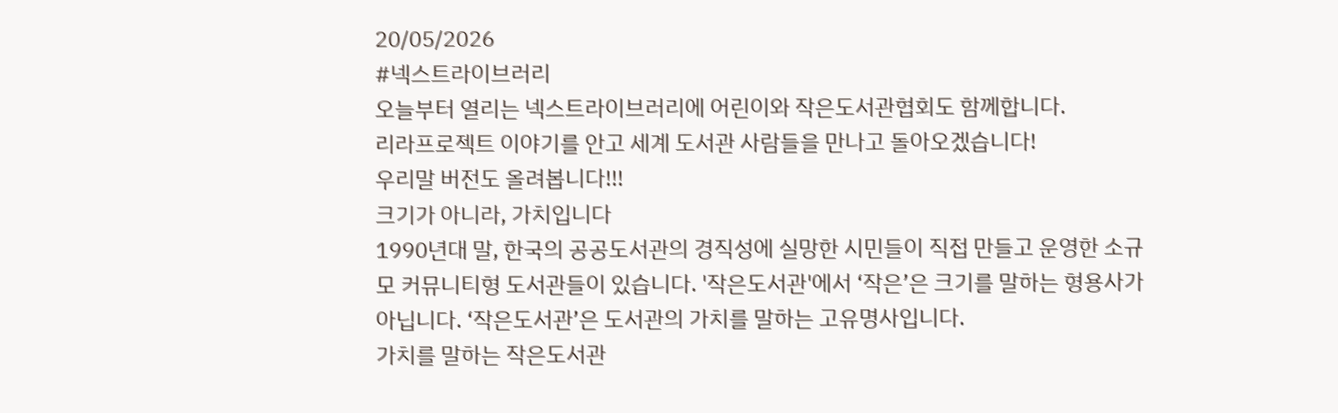20/05/2026
#넥스트라이브러리
오늘부터 열리는 넥스트라이브러리에 어린이와 작은도서관협회도 함께합니다.
리라프로젝트 이야기를 안고 세계 도서관 사람들을 만나고 돌아오겠습니다!
우리말 버전도 올려봅니다!!!
크기가 아니라, 가치입니다
1990년대 말, 한국의 공공도서관의 경직성에 실망한 시민들이 직접 만들고 운영한 소규모 커뮤니티형 도서관들이 있습니다. '작은도서관'에서 ‘작은’은 크기를 말하는 형용사가 아닙니다. ‘작은도서관’은 도서관의 가치를 말하는 고유명사입니다.
가치를 말하는 작은도서관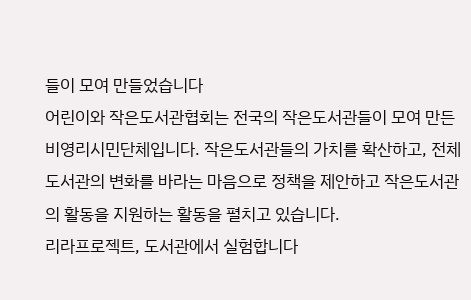들이 모여 만들었습니다
어린이와 작은도서관협회는 전국의 작은도서관들이 모여 만든 비영리시민단체입니다. 작은도서관들의 가치를 확산하고, 전체 도서관의 변화를 바라는 마음으로 정책을 제안하고 작은도서관의 활동을 지원하는 활동을 펼치고 있습니다.
리라프로젝트, 도서관에서 실험합니다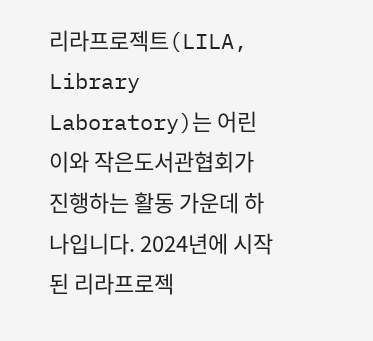리라프로젝트(LILA, Library Laboratory)는 어린이와 작은도서관협회가 진행하는 활동 가운데 하나입니다. 2024년에 시작된 리라프로젝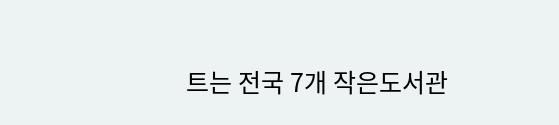트는 전국 7개 작은도서관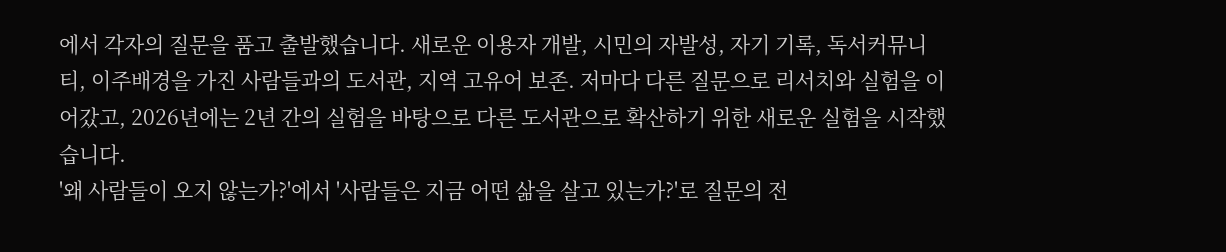에서 각자의 질문을 품고 출발했습니다. 새로운 이용자 개발, 시민의 자발성, 자기 기록, 독서커뮤니티, 이주배경을 가진 사람들과의 도서관, 지역 고유어 보존. 저마다 다른 질문으로 리서치와 실험을 이어갔고, 2026년에는 2년 간의 실험을 바탕으로 다른 도서관으로 확산하기 위한 새로운 실험을 시작했습니다.
'왜 사람들이 오지 않는가?'에서 '사람들은 지금 어떤 삶을 살고 있는가?'로 질문의 전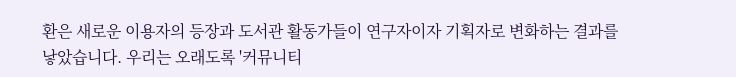환은 새로운 이용자의 등장과 도서관 활동가들이 연구자이자 기획자로 변화하는 결과를 낳았습니다. 우리는 오래도록 '커뮤니티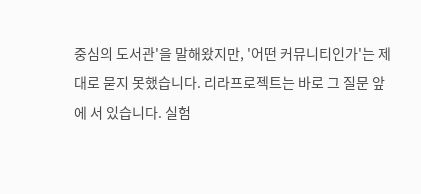중심의 도서관'을 말해왔지만, '어떤 커뮤니티인가'는 제대로 묻지 못했습니다. 리라프로젝트는 바로 그 질문 앞에 서 있습니다. 실험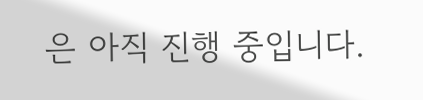은 아직 진행 중입니다.